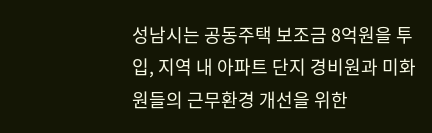성남시는 공동주택 보조금 8억원을 투입, 지역 내 아파트 단지 경비원과 미화원들의 근무환경 개선을 위한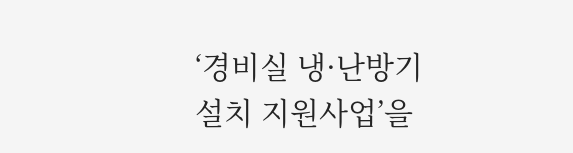‘경비실 냉·난방기 설치 지원사업’을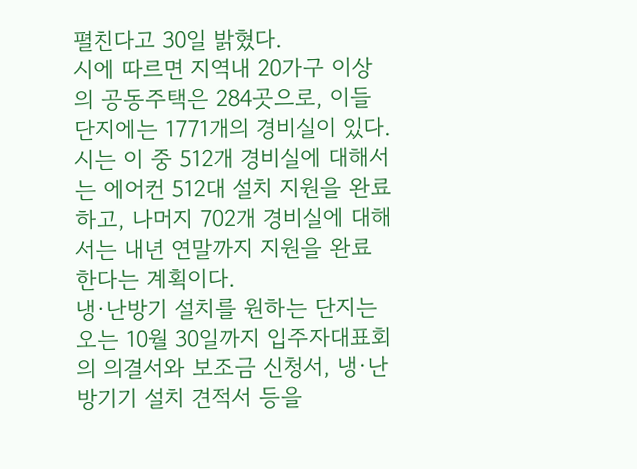펼친다고 30일 밝혔다.
시에 따르면 지역내 20가구 이상의 공동주택은 284곳으로, 이들 단지에는 1771개의 경비실이 있다. 시는 이 중 512개 경비실에 대해서는 에어컨 512대 설치 지원을 완료하고, 나머지 702개 경비실에 대해서는 내년 연말까지 지원을 완료한다는 계획이다.
냉·난방기 설치를 원하는 단지는 오는 10월 30일까지 입주자대표회의 의결서와 보조금 신청서, 냉·난방기기 설치 견적서 등을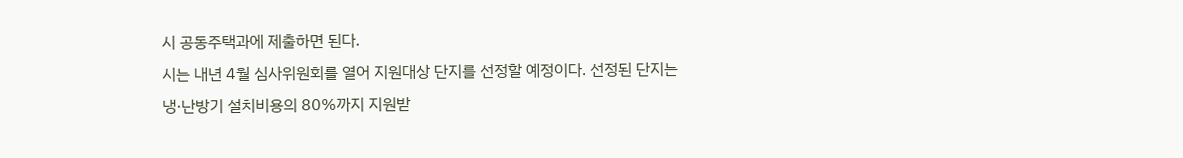시 공동주택과에 제출하면 된다.
시는 내년 4월 심사위원회를 열어 지원대상 단지를 선정할 예정이다. 선정된 단지는 냉·난방기 설치비용의 80%까지 지원받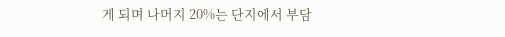게 되며 나머지 20%는 단지에서 부담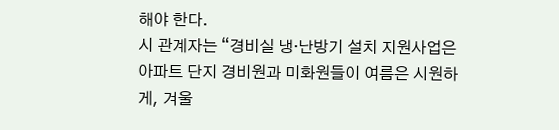해야 한다.
시 관계자는 “경비실 냉·난방기 설치 지원사업은 아파트 단지 경비원과 미화원들이 여름은 시원하게, 겨울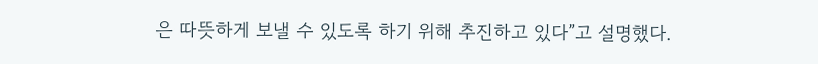은 따뜻하게 보낼 수 있도록 하기 위해 추진하고 있다”고 설명했다.